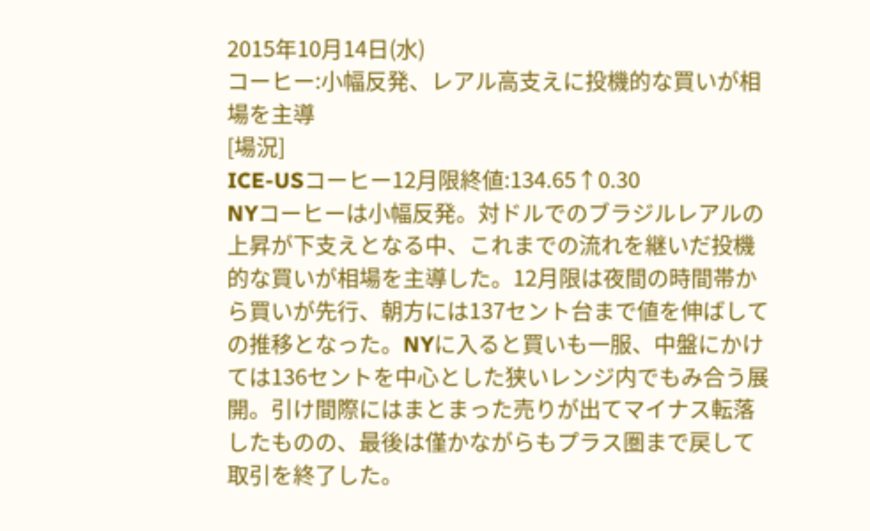2015年10月14日(水)
コーヒー:小幅反発、レアル高支えに投機的な買いが相場を主導
[場況]
ICE-USコーヒー12月限終値:134.65↑0.30
NYコーヒーは小幅反発。対ドルでのブラジルレアルの上昇が下支えとなる中、これまでの流れを継いだ投機的な買いが相場を主導した。12月限は夜間の時間帯から買いが先行、朝方には137セント台まで値を伸ばしての推移となった。NYに入ると買いも一服、中盤にかけては136セントを中心とした狭いレンジ内でもみ合う展開。引け間際にはまとまった売りが出てマイナス転落したものの、最後は僅かながらもプラス圏まで戻して取引を終了した。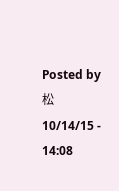Posted by 松 10/14/15 - 14:08